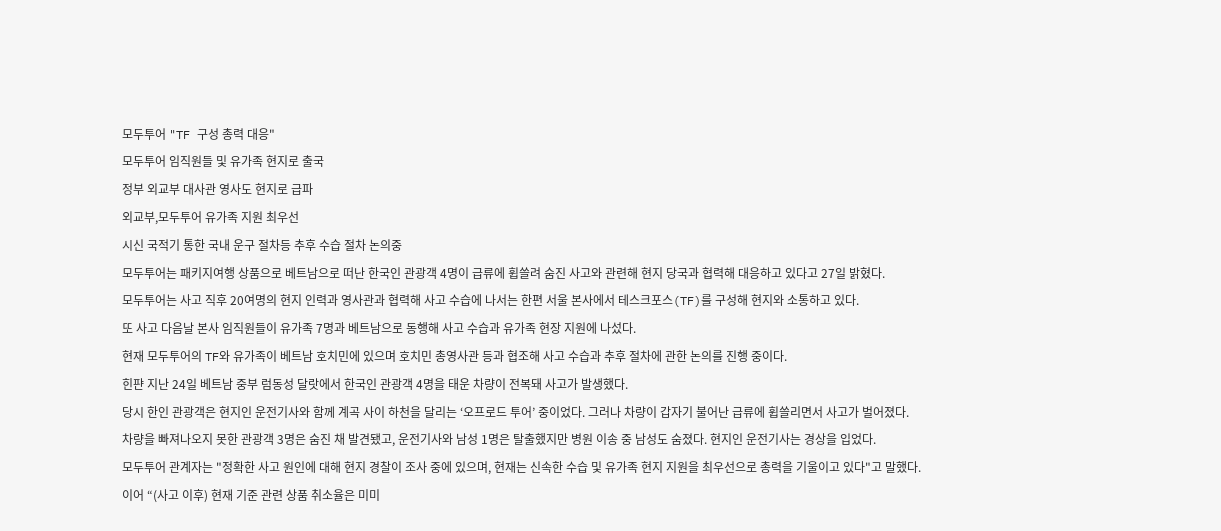모두투어 "TF 구성 총력 대응"
모두투어 임직원들 및 유가족 현지로 출국
정부 외교부 대사관 영사도 현지로 급파
외교부,모두투어 유가족 지원 최우선
시신 국적기 통한 국내 운구 절차등 추후 수습 절차 논의중
모두투어는 패키지여행 상품으로 베트남으로 떠난 한국인 관광객 4명이 급류에 휩쓸려 숨진 사고와 관련해 현지 당국과 협력해 대응하고 있다고 27일 밝혔다.
모두투어는 사고 직후 20여명의 현지 인력과 영사관과 협력해 사고 수습에 나서는 한편 서울 본사에서 테스크포스(TF)를 구성해 현지와 소통하고 있다.
또 사고 다음날 본사 임직원들이 유가족 7명과 베트남으로 동행해 사고 수습과 유가족 현장 지원에 나섰다.
현재 모두투어의 TF와 유가족이 베트남 호치민에 있으며 호치민 총영사관 등과 협조해 사고 수습과 추후 절차에 관한 논의를 진행 중이다.
힌퍈 지난 24일 베트남 중부 럼동성 달랏에서 한국인 관광객 4명을 태운 차량이 전복돼 사고가 발생했다.
당시 한인 관광객은 현지인 운전기사와 함께 계곡 사이 하천을 달리는 ‘오프로드 투어’ 중이었다. 그러나 차량이 갑자기 불어난 급류에 휩쓸리면서 사고가 벌어졌다.
차량을 빠져나오지 못한 관광객 3명은 숨진 채 발견됐고, 운전기사와 남성 1명은 탈출했지만 병원 이송 중 남성도 숨졌다. 현지인 운전기사는 경상을 입었다.
모두투어 관계자는 "정확한 사고 원인에 대해 현지 경찰이 조사 중에 있으며, 현재는 신속한 수습 및 유가족 현지 지원을 최우선으로 총력을 기울이고 있다"고 말했다.
이어 “(사고 이후) 현재 기준 관련 상품 취소율은 미미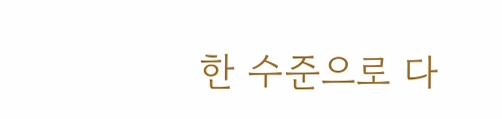한 수준으로 다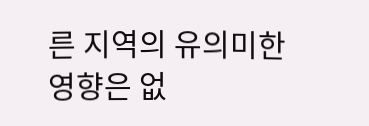른 지역의 유의미한 영향은 없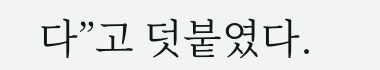다”고 덧붙였다.